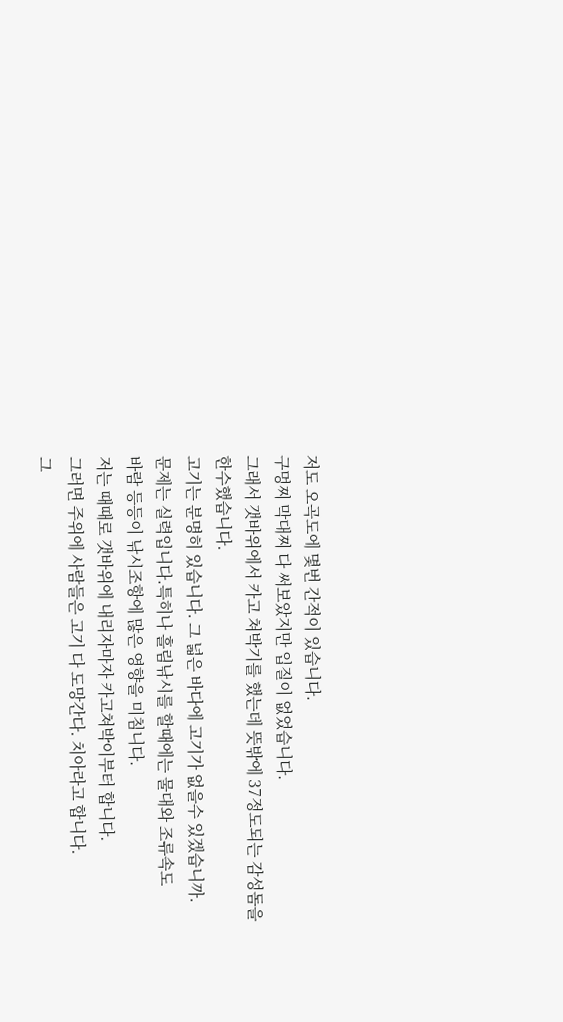저도 오곡도에 몇번 간적이 있습니다.
구멍찌 막대찌 다 써보았지만 입질이 없었습니다.
그래서 갯바위에서 카고 쳐박기를 했는데 뜻밖에 37정도되는 감성돔을
한수했습니다.
고기는 분명히 있습니다. 그 넓은 바다에 고기가 없을수 있겠습니까.
문제는 실력입니다.특히나 흘림낚시를 할때에는 물대와 조류속도
바람 등등이 낚시조항에 많은 영향을 미침니다.
저는 때때로 갯바위에 내리자마자 카고쳐박이부터 합니다.
그러면 주위에 사람들은 고기 다 도망간다. 치아라고 합니다.
그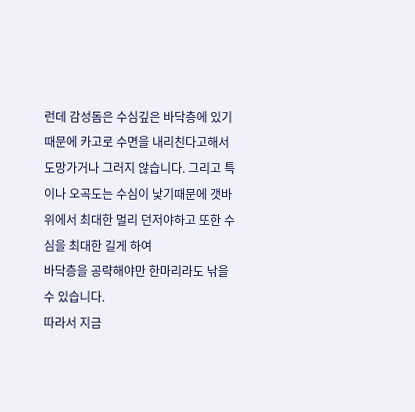런데 감성돔은 수심깊은 바닥층에 있기때문에 카고로 수면을 내리친다고해서 도망가거나 그러지 않습니다. 그리고 특이나 오곡도는 수심이 낯기때문에 갯바위에서 최대한 멀리 던저야하고 또한 수심을 최대한 길게 하여
바닥층을 공략해야만 한마리라도 낚을수 있습니다.
따라서 지금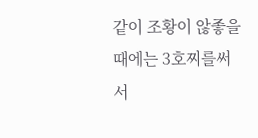같이 조황이 않좋을때에는 3호찌를써서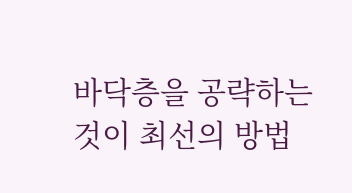바닥층을 공략하는 것이 최선의 방법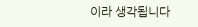이라 생각됩니다